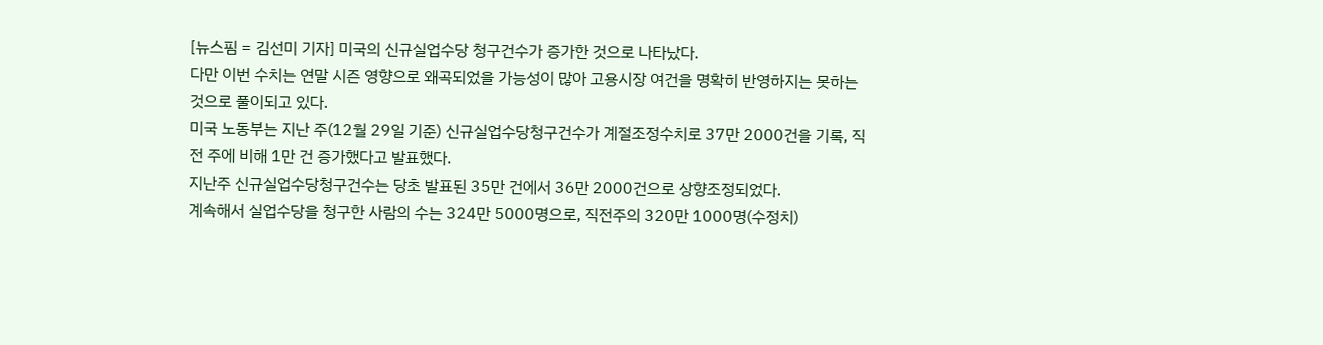[뉴스핌 = 김선미 기자] 미국의 신규실업수당 청구건수가 증가한 것으로 나타났다.
다만 이번 수치는 연말 시즌 영향으로 왜곡되었을 가능성이 많아 고용시장 여건을 명확히 반영하지는 못하는 것으로 풀이되고 있다.
미국 노동부는 지난 주(12월 29일 기준) 신규실업수당청구건수가 계절조정수치로 37만 2000건을 기록, 직전 주에 비해 1만 건 증가했다고 발표했다.
지난주 신규실업수당청구건수는 당초 발표된 35만 건에서 36만 2000건으로 상향조정되었다.
계속해서 실업수당을 청구한 사람의 수는 324만 5000명으로, 직전주의 320만 1000명(수정치)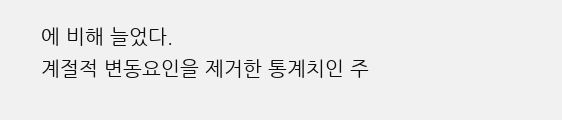에 비해 늘었다.
계절적 변동요인을 제거한 통계치인 주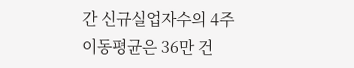간 신규실업자수의 4주 이동평균은 36만 건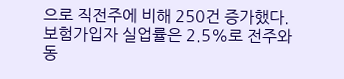으로 직전주에 비해 250건 증가했다.
보험가입자 실업률은 2.5%로 전주와 동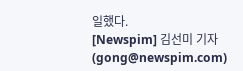일했다.
[Newspim] 김선미 기자 (gong@newspim.com)